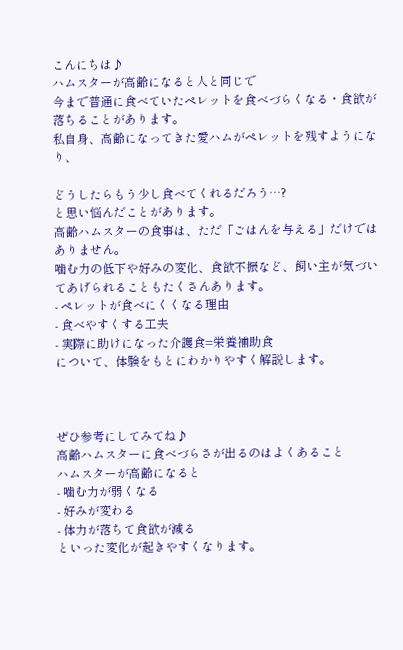こんにちは♪
ハムスターが高齢になると人と同じで
今まで普通に食べていたペレットを食べづらくなる・食欲が落ちることがあります。
私自身、高齢になってきた愛ハムがペレットを残すようになり、

どうしたらもう少し食べてくれるだろう…?
と思い悩んだことがあります。
高齢ハムスターの食事は、ただ「ごはんを与える」だけではありません。
噛む力の低下や好みの変化、食欲不振など、飼い主が気づいてあげられることもたくさんあります。
- ペレットが食べにくくなる理由
- 食べやすくする工夫
- 実際に助けになった介護食=栄養補助食
について、体験をもとにわかりやすく解説します。



ぜひ参考にしてみてね♪
高齢ハムスターに食べづらさが出るのはよくあること
ハムスターが高齢になると
- 噛む力が弱くなる
- 好みが変わる
- 体力が落ちて食欲が減る
といった変化が起きやすくなります。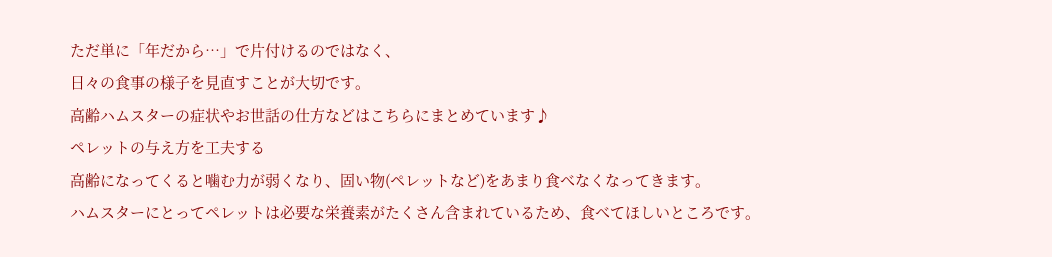ただ単に「年だから…」で片付けるのではなく、
日々の食事の様子を見直すことが大切です。
高齢ハムスターの症状やお世話の仕方などはこちらにまとめています♪
ペレットの与え方を工夫する
高齢になってくると噛む力が弱くなり、固い物(ペレットなど)をあまり食べなくなってきます。
ハムスターにとってペレットは必要な栄養素がたくさん含まれているため、食べてほしいところです。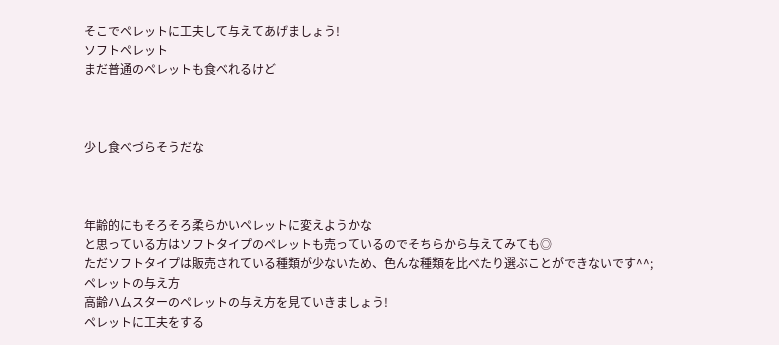そこでペレットに工夫して与えてあげましょう!
ソフトペレット
まだ普通のペレットも食べれるけど



少し食べづらそうだな



年齢的にもそろそろ柔らかいペレットに変えようかな
と思っている方はソフトタイプのペレットも売っているのでそちらから与えてみても◎
ただソフトタイプは販売されている種類が少ないため、色んな種類を比べたり選ぶことができないです^^;
ペレットの与え方
高齢ハムスターのペレットの与え方を見ていきましょう!
ペレットに工夫をする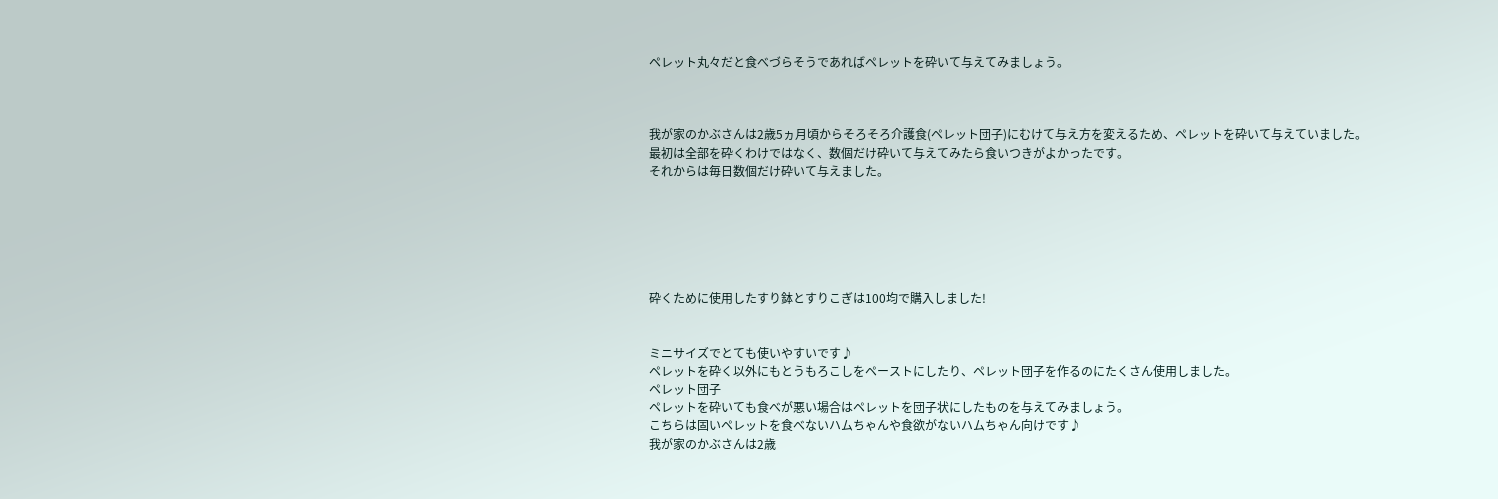ペレット丸々だと食べづらそうであればペレットを砕いて与えてみましょう。



我が家のかぶさんは2歳5ヵ月頃からそろそろ介護食(ペレット団子)にむけて与え方を変えるため、ペレットを砕いて与えていました。
最初は全部を砕くわけではなく、数個だけ砕いて与えてみたら食いつきがよかったです。
それからは毎日数個だけ砕いて与えました。






砕くために使用したすり鉢とすりこぎは100均で購入しました!


ミニサイズでとても使いやすいです♪
ペレットを砕く以外にもとうもろこしをペーストにしたり、ペレット団子を作るのにたくさん使用しました。
ペレット団子
ペレットを砕いても食べが悪い場合はペレットを団子状にしたものを与えてみましょう。
こちらは固いペレットを食べないハムちゃんや食欲がないハムちゃん向けです♪
我が家のかぶさんは2歳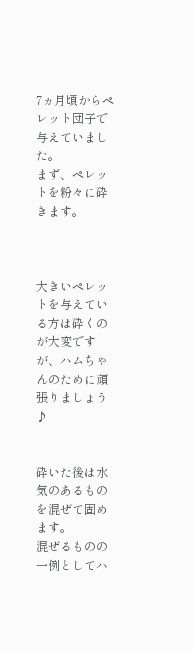7ヵ月頃からペレット団子で与えていました。
まず、ペレットを粉々に砕きます。



大きいペレットを与えている方は砕くのが大変ですが、ハムちゃんのために頑張りましょう♪


砕いた後は水気のあるものを混ぜて固めます。
混ぜるものの一例としてハ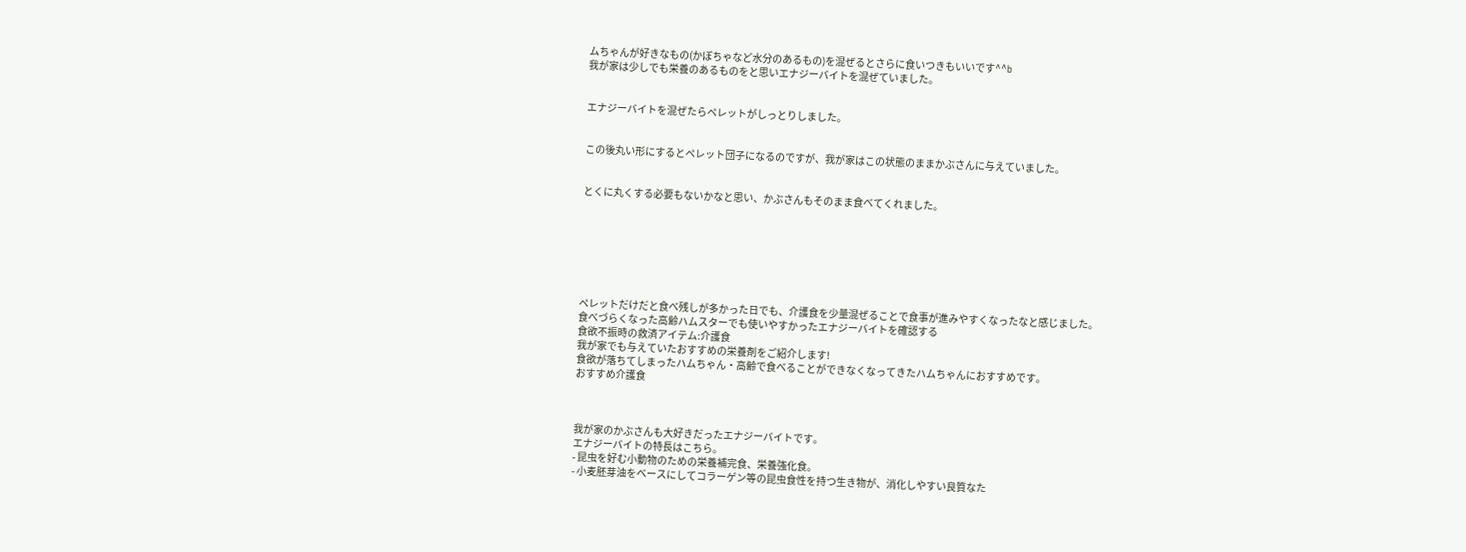ムちゃんが好きなもの(かぼちゃなど水分のあるもの)を混ぜるとさらに食いつきもいいです^^b
我が家は少しでも栄養のあるものをと思いエナジーバイトを混ぜていました。


エナジーバイトを混ぜたらペレットがしっとりしました。


この後丸い形にするとペレット団子になるのですが、我が家はこの状態のままかぶさんに与えていました。


とくに丸くする必要もないかなと思い、かぶさんもそのまま食べてくれました。







ペレットだけだと食べ残しが多かった日でも、介護食を少量混ぜることで食事が進みやすくなったなと感じました。
食べづらくなった高齢ハムスターでも使いやすかったエナジーバイトを確認する
食欲不振時の救済アイテム:介護食
我が家でも与えていたおすすめの栄養剤をご紹介します!
食欲が落ちてしまったハムちゃん・高齢で食べることができなくなってきたハムちゃんにおすすめです。
おすすめ介護食



我が家のかぶさんも大好きだったエナジーバイトです。
エナジーバイトの特長はこちら。
- 昆虫を好む小動物のための栄養補完食、栄養強化食。
- 小麦胚芽油をベースにしてコラーゲン等の昆虫食性を持つ生き物が、消化しやすい良質なた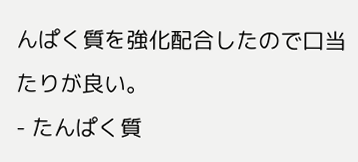んぱく質を強化配合したので口当たりが良い。
- たんぱく質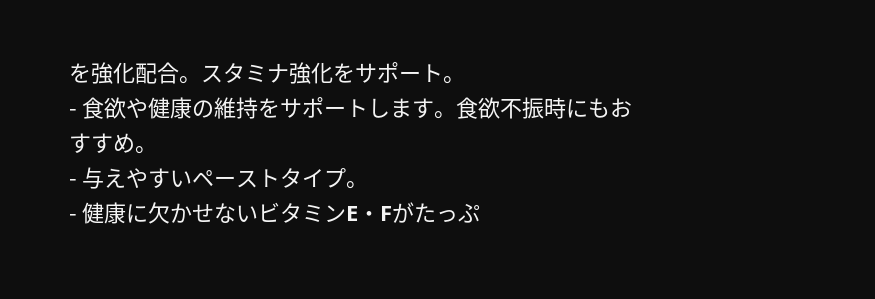を強化配合。スタミナ強化をサポート。
- 食欲や健康の維持をサポートします。食欲不振時にもおすすめ。
- 与えやすいペーストタイプ。
- 健康に欠かせないビタミンE・Fがたっぷ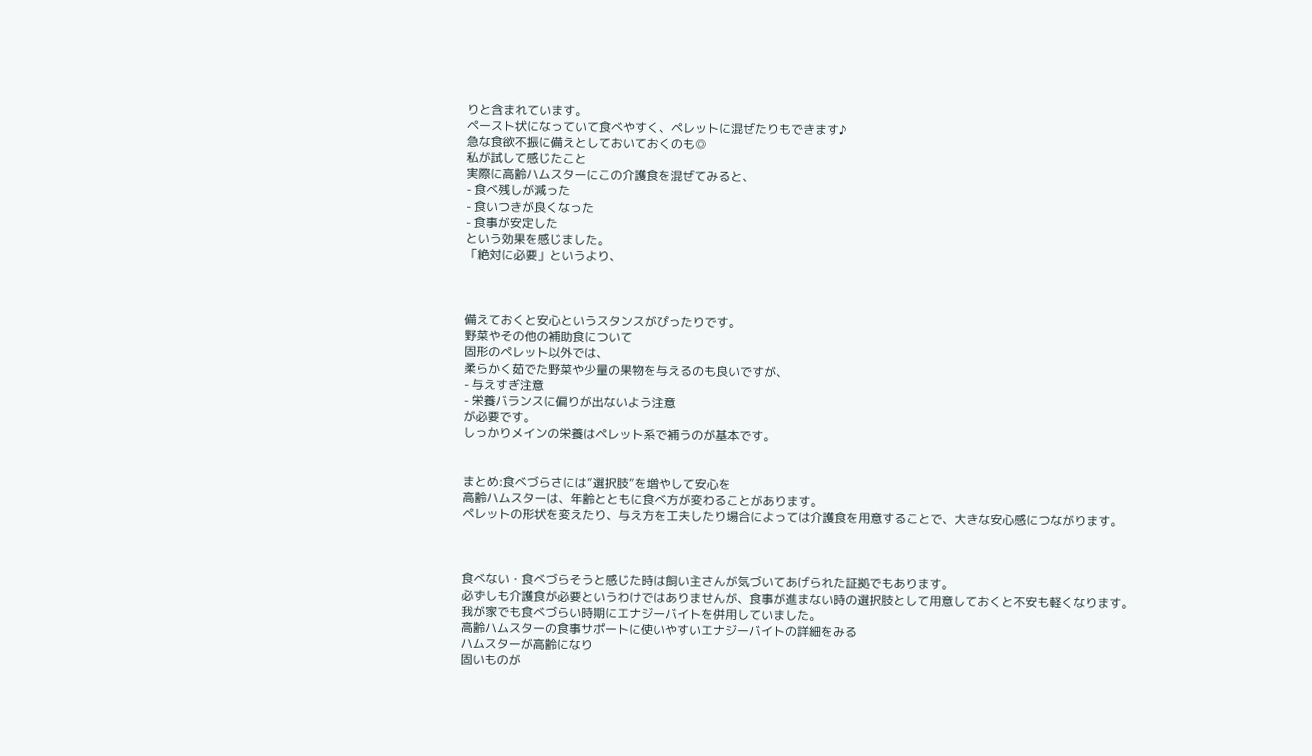りと含まれています。
ペースト状になっていて食べやすく、ペレットに混ぜたりもできます♪
急な食欲不振に備えとしておいておくのも◎
私が試して感じたこと
実際に高齢ハムスターにこの介護食を混ぜてみると、
- 食べ残しが減った
- 食いつきが良くなった
- 食事が安定した
という効果を感じました。
「絶対に必要」というより、



備えておくと安心というスタンスがぴったりです。
野菜やその他の補助食について
固形のペレット以外では、
柔らかく茹でた野菜や少量の果物を与えるのも良いですが、
- 与えすぎ注意
- 栄養バランスに偏りが出ないよう注意
が必要です。
しっかりメインの栄養はペレット系で補うのが基本です。


まとめ:食べづらさには”選択肢”を増やして安心を
高齢ハムスターは、年齢とともに食べ方が変わることがあります。
ペレットの形状を変えたり、与え方を工夫したり場合によっては介護食を用意することで、大きな安心感につながります。



食べない・食べづらそうと感じた時は飼い主さんが気づいてあげられた証拠でもあります。
必ずしも介護食が必要というわけではありませんが、食事が進まない時の選択肢として用意しておくと不安も軽くなります。
我が家でも食べづらい時期にエナジーバイトを併用していました。
高齢ハムスターの食事サポートに使いやすいエナジーバイトの詳細をみる
ハムスターが高齢になり
固いものが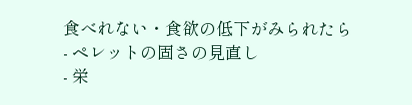食べれない・食欲の低下がみられたら
- ペレットの固さの見直し
- 栄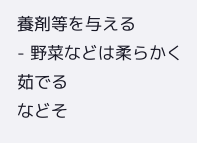養剤等を与える
- 野菜などは柔らかく茹でる
などそ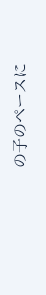の子のペースに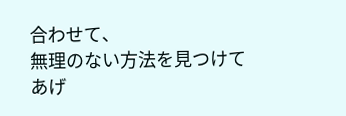合わせて、
無理のない方法を見つけてあげ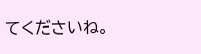てくださいね。